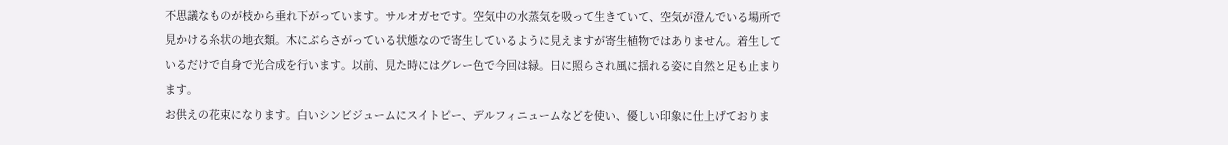不思議なものが枝から垂れ下がっています。サルオガセです。空気中の水蒸気を吸って生きていて、空気が澄んでいる場所で見かける糸状の地衣類。木にぶらさがっている状態なので寄生しているように見えますが寄生植物ではありません。着生しているだけで自身で光合成を行います。以前、見た時にはグレー色で今回は緑。日に照らされ風に揺れる姿に自然と足も止まります。
お供えの花束になります。白いシンビジュームにスイトピー、デルフィニュームなどを使い、優しい印象に仕上げておりま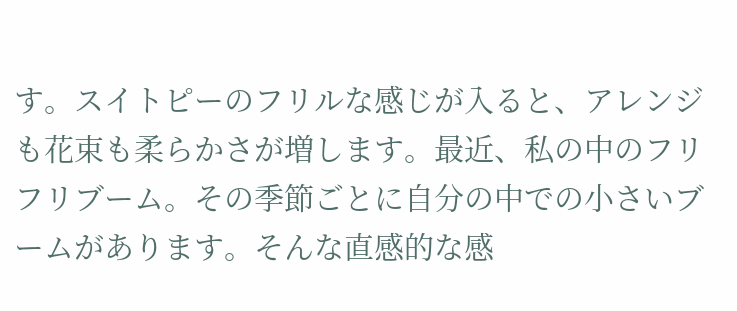す。スイトピーのフリルな感じが入ると、アレンジも花束も柔らかさが増します。最近、私の中のフリフリブーム。その季節ごとに自分の中での小さいブームがあります。そんな直感的な感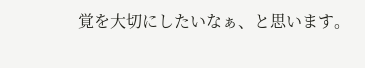覚を大切にしたいなぁ、と思います。